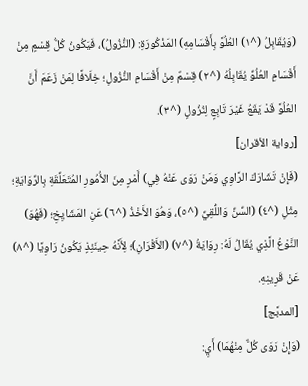(وَيُقَابِلُ (^١) العُلُوَّ بِأَقْسَامِهِ) المَذْكُورَةِ: (النُّزُولُ)، فَيَكُونُ كُلُّ قِسْمٍ مِنْ أَقْسَامِ العُلُوِّ يُقَابِلُهُ (^٢) قِسْمٌ مِنْ أَقْسَامِ النُّزُولِ؛ خِلَافًا لِمَنْ زَعَمَ أَنَّ العُلُوَّ قَدْ يَقَعُ غَيْرَ تَابِعٍ لِنُزُولٍ (^٣).
[رواية الأقران]
(فَإِنْ تَشَارَكَ الرَّاوِي وَمَنْ رَوَى عَنْهُ فِي) أَمْرٍ مِنَ الأُمُورِ المُتَعَلِّقَةِ بِالرِّوَايَةِ؛ مِثْلِ (^٤) (السِّنِّ وَاللُّقِيِّ (^٥)، وَهُوَ الأَخْذُ (^٦) عَنِ المَشَايِخِ؛ (فَهُوَ) النَّوْعُ الَّذِي يُقَالُ لَهُ: رِوَايَةُ (^٧) (الأَقْرَانِ)؛ لِأَنَّهُ حِينَئِذٍ يَكُونُ رَاوِيًا (^٨) عَنْ قَرِينِهِ.
[المدبَّج]
(وَإِنْ رَوَى كُلٌّ مِنْهُمَا) أَيِ: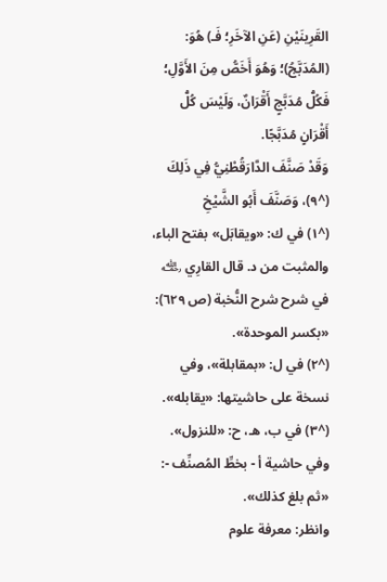القَرِينَيْنِ (عَنِ الآخَرِ؛ فَـ) هُوَ: (المُدَبَّجُ)؛ وَهُوَ أَخَصُّ مِنَ الأَوَّلِ؛ فَكُلُّ مُدَبَّجٍ أَقْرَانٌ، وَلَيْسَ كُلُّ أَقْرَانٍ مُدَبَّجًا.
وَقَدْ صَنَّفَ الدَّارَقُطْنِيُّ فِي ذَلِكَ (^٩)، وَصَنَّفَ أَبُو الشَّيْخِ
(^١) في ك: «ويقابَل» بفتح الباء، والمثبت من د. قال القارِي ﵀ في شرح شرح النُّخبة (ص ٦٢٩): «بكسر الموحدة».
(^٢) في ل: «بمقابلة»، وفي نسخة على حاشيتها: «يقابله».
(^٣) في ب، هـ، ح: «للنزول».
وفي حاشية أ - بخطِّ المُصنِّف -: «ثم بلغ كذلك».
وانظر: معرفة علوم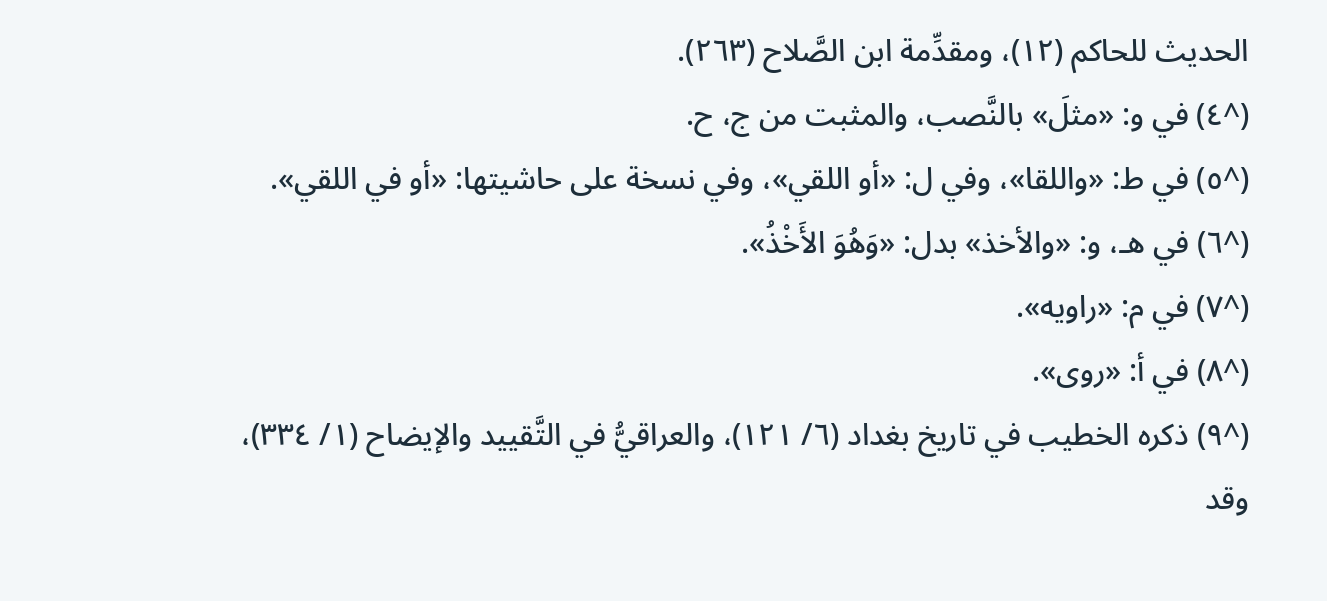الحديث للحاكم (١٢)، ومقدِّمة ابن الصَّلاح (٢٦٣).
(^٤) في و: «مثلَ» بالنَّصب، والمثبت من ج، ح.
(^٥) في ط: «واللقا»، وفي ل: «أو اللقي»، وفي نسخة على حاشيتها: «أو في اللقي».
(^٦) في هـ، و: «والأخذ» بدل: «وَهُوَ الأَخْذُ».
(^٧) في م: «راويه».
(^٨) في أ: «روى».
(^٩) ذكره الخطيب في تاريخ بغداد (٦/ ١٢١)، والعراقيُّ في التَّقييد والإيضاح (١/ ٣٣٤)، وقد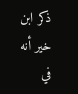ذكر ابن خير أنه في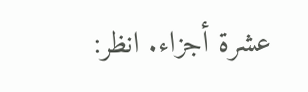عشرة أجزاء. انظر: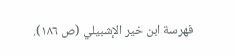فهرسة ابن خير الإشبيلي (ص ١٨٦).